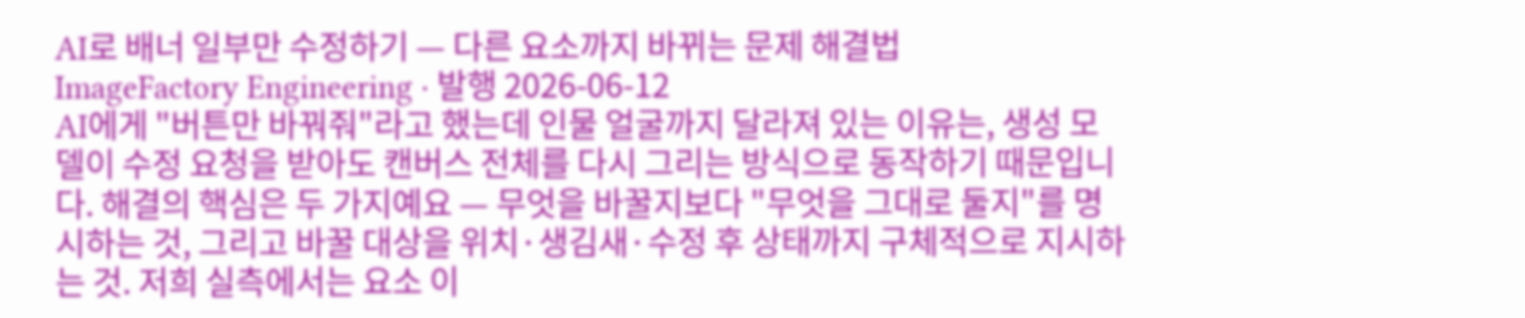AI로 배너 일부만 수정하기 — 다른 요소까지 바뀌는 문제 해결법
ImageFactory Engineering · 발행 2026-06-12
AI에게 "버튼만 바꿔줘"라고 했는데 인물 얼굴까지 달라져 있는 이유는, 생성 모델이 수정 요청을 받아도 캔버스 전체를 다시 그리는 방식으로 동작하기 때문입니다. 해결의 핵심은 두 가지예요 — 무엇을 바꿀지보다 "무엇을 그대로 둘지"를 명시하는 것, 그리고 바꿀 대상을 위치·생김새·수정 후 상태까지 구체적으로 지시하는 것. 저희 실측에서는 요소 이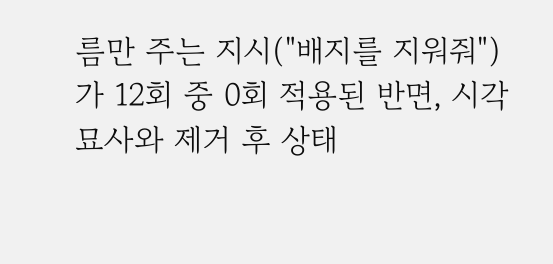름만 주는 지시("배지를 지워줘")가 12회 중 0회 적용된 반면, 시각 묘사와 제거 후 상태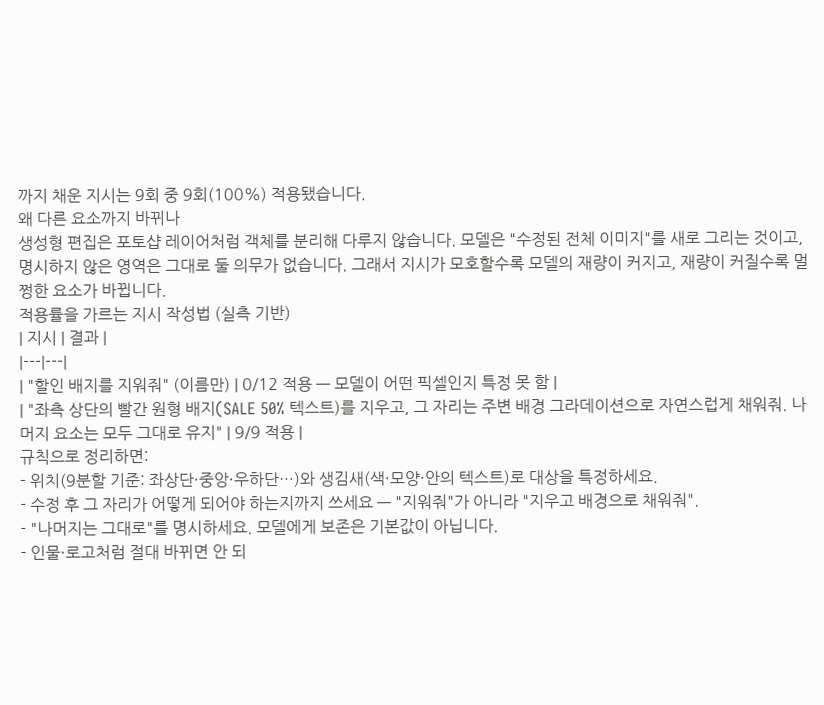까지 채운 지시는 9회 중 9회(100%) 적용됐습니다.
왜 다른 요소까지 바뀌나
생성형 편집은 포토샵 레이어처럼 객체를 분리해 다루지 않습니다. 모델은 "수정된 전체 이미지"를 새로 그리는 것이고, 명시하지 않은 영역은 그대로 둘 의무가 없습니다. 그래서 지시가 모호할수록 모델의 재량이 커지고, 재량이 커질수록 멀쩡한 요소가 바뀝니다.
적용률을 가르는 지시 작성법 (실측 기반)
| 지시 | 결과 |
|---|---|
| "할인 배지를 지워줘" (이름만) | 0/12 적용 — 모델이 어떤 픽셀인지 특정 못 함 |
| "좌측 상단의 빨간 원형 배지(SALE 50% 텍스트)를 지우고, 그 자리는 주변 배경 그라데이션으로 자연스럽게 채워줘. 나머지 요소는 모두 그대로 유지" | 9/9 적용 |
규칙으로 정리하면:
- 위치(9분할 기준: 좌상단·중앙·우하단…)와 생김새(색·모양·안의 텍스트)로 대상을 특정하세요.
- 수정 후 그 자리가 어떻게 되어야 하는지까지 쓰세요 — "지워줘"가 아니라 "지우고 배경으로 채워줘".
- "나머지는 그대로"를 명시하세요. 모델에게 보존은 기본값이 아닙니다.
- 인물·로고처럼 절대 바뀌면 안 되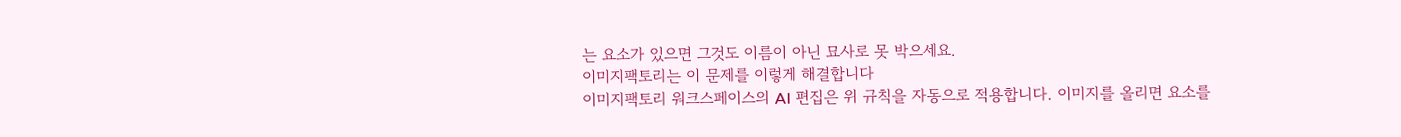는 요소가 있으면 그것도 이름이 아닌 묘사로 못 박으세요.
이미지팩토리는 이 문제를 이렇게 해결합니다
이미지팩토리 워크스페이스의 AI 편집은 위 규칙을 자동으로 적용합니다. 이미지를 올리면 요소를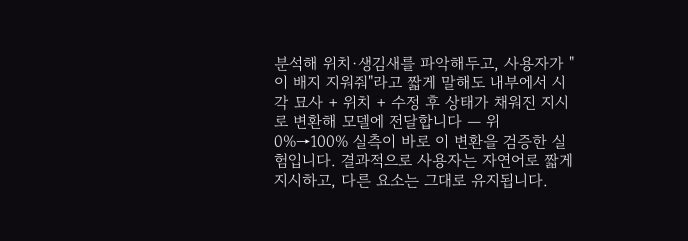분석해 위치·생김새를 파악해두고, 사용자가 "이 배지 지워줘"라고 짧게 말해도 내부에서 시각 묘사 + 위치 + 수정 후 상태가 채워진 지시로 변환해 모델에 전달합니다 — 위 0%→100% 실측이 바로 이 변환을 검증한 실험입니다. 결과적으로 사용자는 자연어로 짧게 지시하고, 다른 요소는 그대로 유지됩니다.